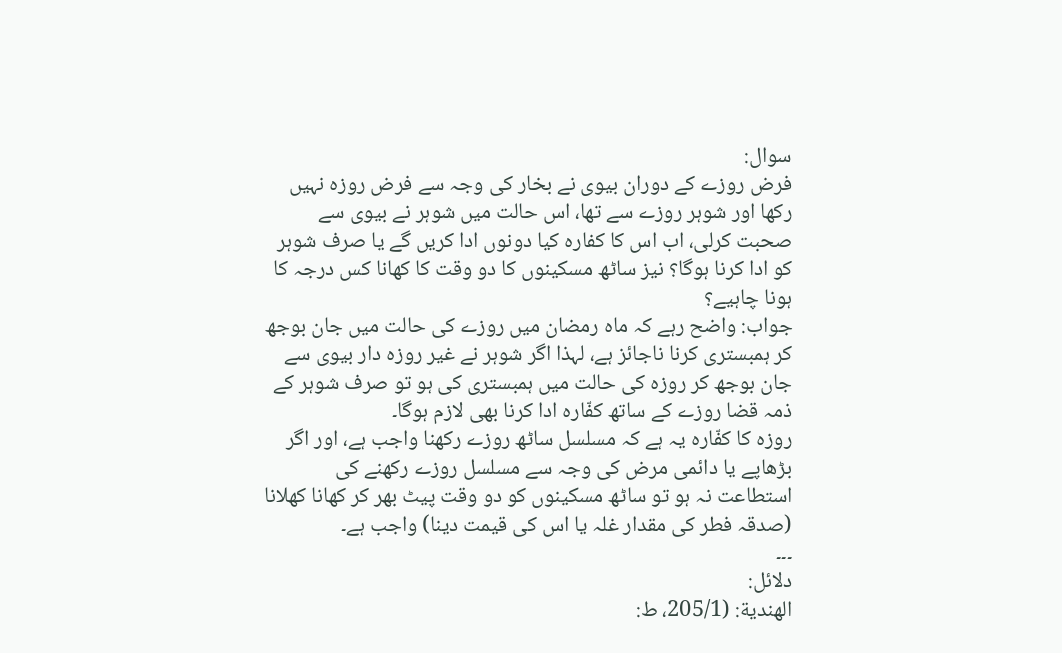سوال:
فرض روزے کے دوران بیوی نے بخار کی وجہ سے فرض روزہ نہیں رکھا اور شوہر روزے سے تھا، اس حالت میں شوہر نے بیوی سے صحبت کرلی، اب اس کا کفارہ کیا دونوں ادا کریں گے یا صرف شوہر کو ادا کرنا ہوگا؟ نیز ساٹھ مسکینوں کا دو وقت کا کھانا کس درجہ کا ہونا چاہیے؟
جواب: واضح رہے کہ ماہ رمضان میں روزے کی حالت میں جان بوجھ کر ہمبستری کرنا ناجائز ہے، لہذا اگر شوہر نے غیر روزہ دار بیوی سے جان بوجھ کر روزہ کی حالت میں ہمبستری کی ہو تو صرف شوہر کے ذمہ قضا روزے کے ساتھ کفّارہ ادا کرنا بھی لازم ہوگا۔
روزہ کا کفّارہ یہ ہے کہ مسلسل ساٹھ روزے رکھنا واجب ہے، اور اگر بڑھاپے یا دائمی مرض کی وجہ سے مسلسل روزے رکھنے کی استطاعت نہ ہو تو ساٹھ مسکینوں کو دو وقت پیٹ بھر کر کھانا کھلانا (صدقہ فطر کی مقدار غلہ یا اس کی قیمت دینا) واجب ہے۔
۔۔۔
دلائل:
الهندية: (205/1، ط: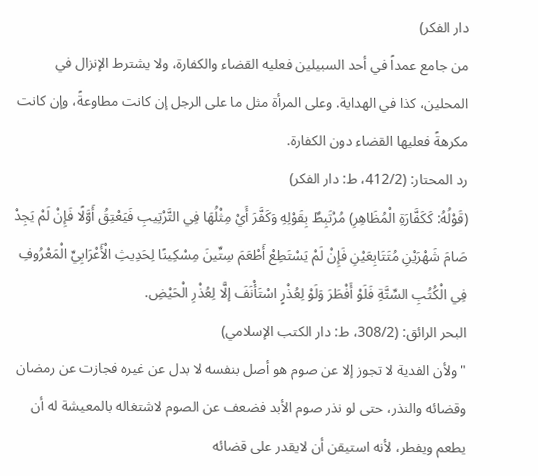دار الفكر)
من جامع عمداً في أحد السبيلين فعليه القضاء والكفارة، ولا يشترط الإنزال في المحلين، كذا في الهداية. وعلى المرأة مثل ما على الرجل إن كانت مطاوعةً، وإن كانت مكرهةً فعليها القضاء دون الكفارة.
رد المحتار: (412/2، ط: دار الفکر)
(قَوْلُهُ: كَكَفَّارَةِ الْمُظَاهِرِ) مُرْتَبِطٌ بِقَوْلِهِ وَكَفَّرَ أَيْ مِثْلُهَا فِي التَّرْتِيبِ فَيَعْتِقُ أَوَّلًا فَإِنْ لَمْ يَجِدْ صَامَ شَهْرَيْنِ مُتَتَابِعَيْنِ فَإِنْ لَمْ يَسْتَطِعْ أَطْعَمَ سِتِّينَ مِسْكِينًا لِحَدِيثِ الْأَعْرَابِيِّ الْمَعْرُوفِ فِي الْكُتُبِ السِّتَّةِ فَلَوْ أَفْطَرَ وَلَوْ لِعُذْرٍ اسْتَأْنَفَ إلَّا لِعُذْرِ الْحَيْضِ.
البحر الرائق: (308/2، ط: دار الكتب الإسلامي)
"ولأن الفدية لا تجوز إلا عن صوم هو أصل بنفسه لا بدل عن غيره فجازت عن رمضان وقضائه والنذر، حتى لو نذر صوم الأبد فضعف عن الصوم لاشتغاله بالمعيشة له أن يطعم ويفطر، لأنه استيقن أن لايقدر على قضائه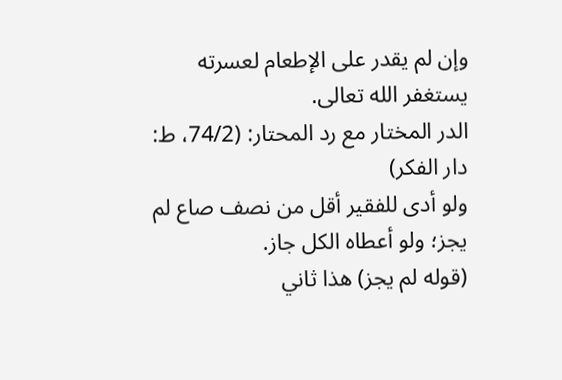وإن لم يقدر على الإطعام لعسرته يستغفر الله تعالی.
الدر المختار مع رد المحتار: (74/2، ط: دار الفکر)
ولو أدى للفقير أقل من نصف صاع لم يجز؛ ولو أعطاه الكل جاز.
(قوله لم يجز) هذا ثاني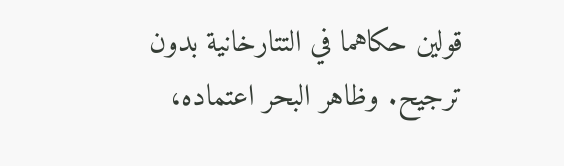قولين حكاهما في التتارخانية بدون ترجيح. وظاهر البحر اعتماده،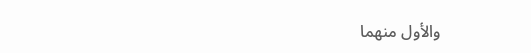والأول منهما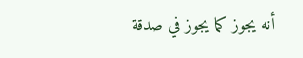أنه يجوز كما يجوز في صدقة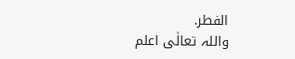الفطر.
واللہ تعالٰی اعلم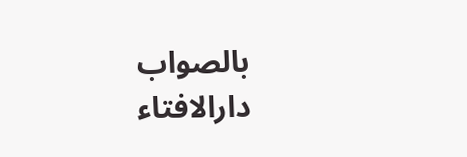بالصواب
دارالافتاء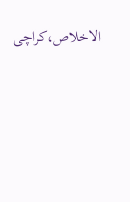الاخلاص،کراچی